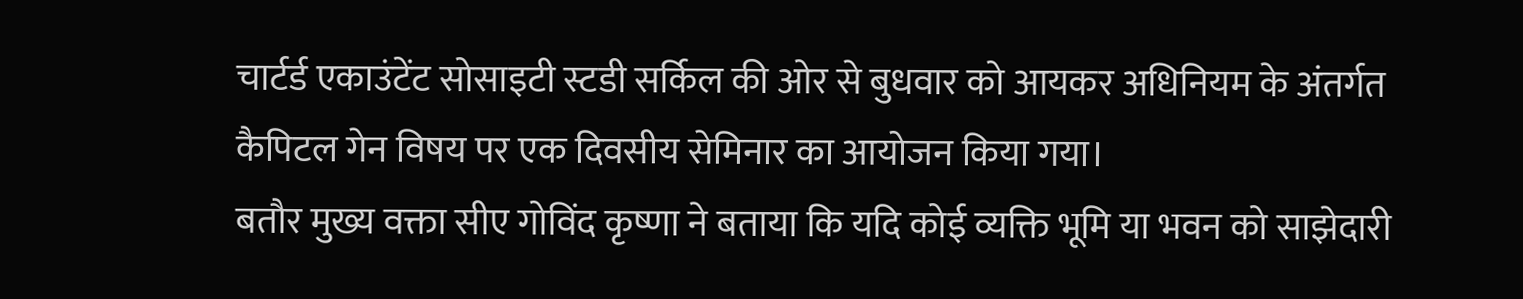चार्टर्ड एकाउंटेंट सोसाइटी स्टडी सर्किल की ओर से बुधवार को आयकर अधिनियम के अंतर्गत कैपिटल गेन विषय पर एक दिवसीय सेमिनार का आयोजन किया गया।
बतौर मुख्य वक्ता सीए गोविंद कृष्णा ने बताया कि यदि कोई व्यक्ति भूमि या भवन को साझेदारी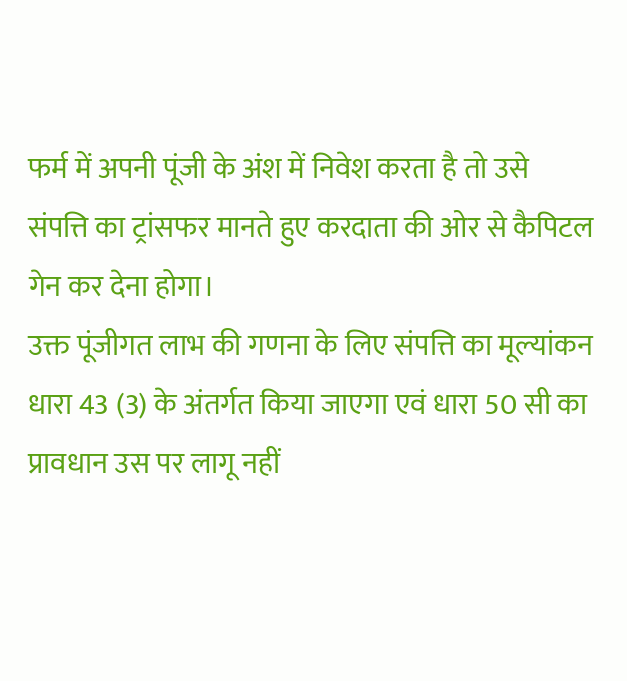फर्म में अपनी पूंजी के अंश में निवेश करता है तो उसे संपत्ति का ट्रांसफर मानते हुए करदाता की ओर से कैपिटल गेन कर देना होगा।
उक्त पूंजीगत लाभ की गणना के लिए संपत्ति का मूल्यांकन धारा 43 (3) के अंतर्गत किया जाएगा एवं धारा 50 सी का प्रावधान उस पर लागू नहीं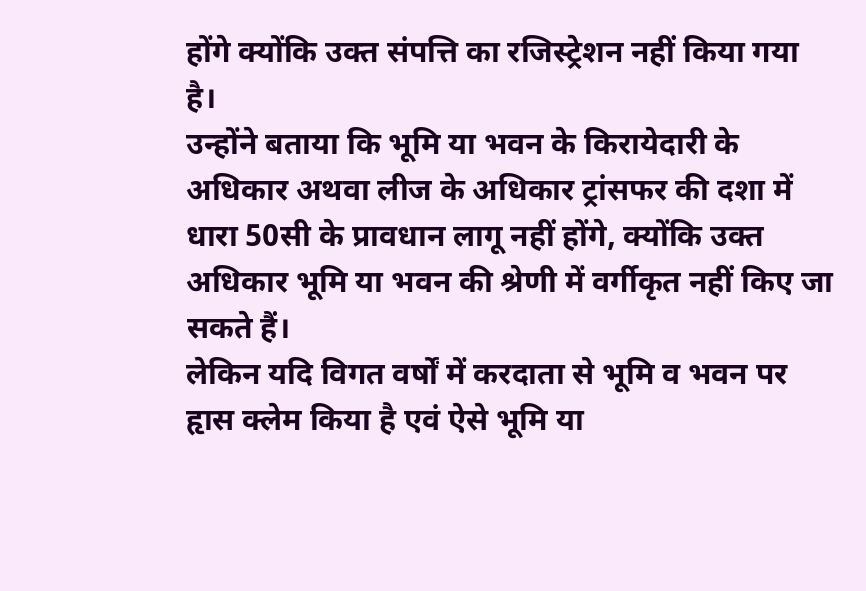होंगे क्योंकि उक्त संपत्ति का रजिस्ट्रेशन नहीं किया गया है।
उन्होंने बताया कि भूमि या भवन के किरायेदारी के अधिकार अथवा लीज के अधिकार ट्रांसफर की दशा में धारा 50सी के प्रावधान लागू नहीं होंगे, क्योंकि उक्त अधिकार भूमि या भवन की श्रेणी में वर्गीकृत नहीं किए जा सकते हैं।
लेकिन यदि विगत वर्षों में करदाता से भूमि व भवन पर हृास क्लेम किया है एवं ऐसे भूमि या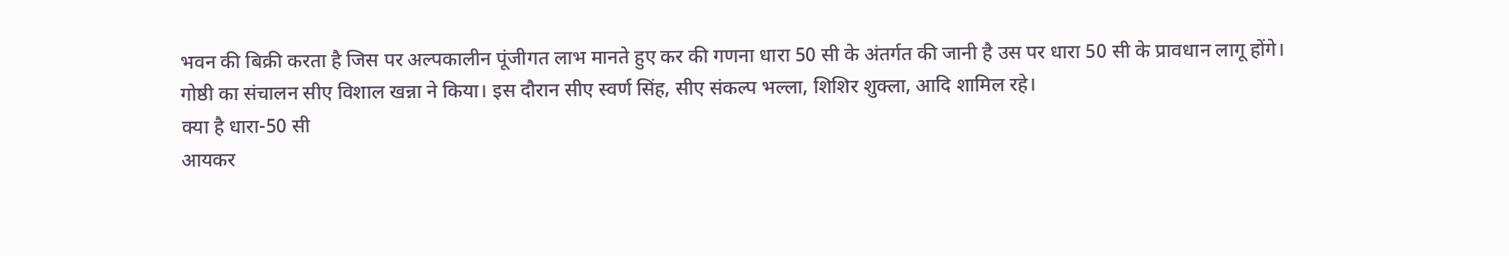भवन की बिक्री करता है जिस पर अल्पकालीन पूंजीगत लाभ मानते हुए कर की गणना धारा 50 सी के अंतर्गत की जानी है उस पर धारा 50 सी के प्रावधान लागू होंगे।
गोष्ठी का संचालन सीए विशाल खन्ना ने किया। इस दौरान सीए स्वर्ण सिंह, सीए संकल्प भल्ला, शिशिर शुक्ला, आदि शामिल रहे।
क्या है धारा-50 सी
आयकर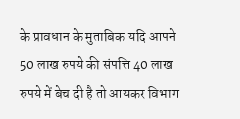के प्रावधान के मुताबिक यदि आपने 50 लाख रुपये की संपत्ति 40 लाख रुपये में बेच दी है तो आयकर विभाग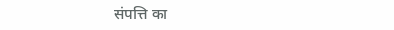संपत्ति का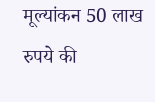मूल्यांकन 50 लाख रुपये की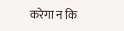करेगा न कि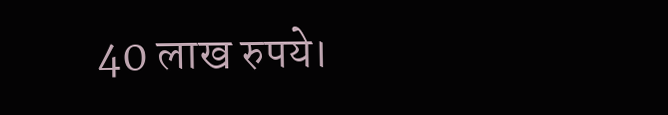40 लाख रुपये।